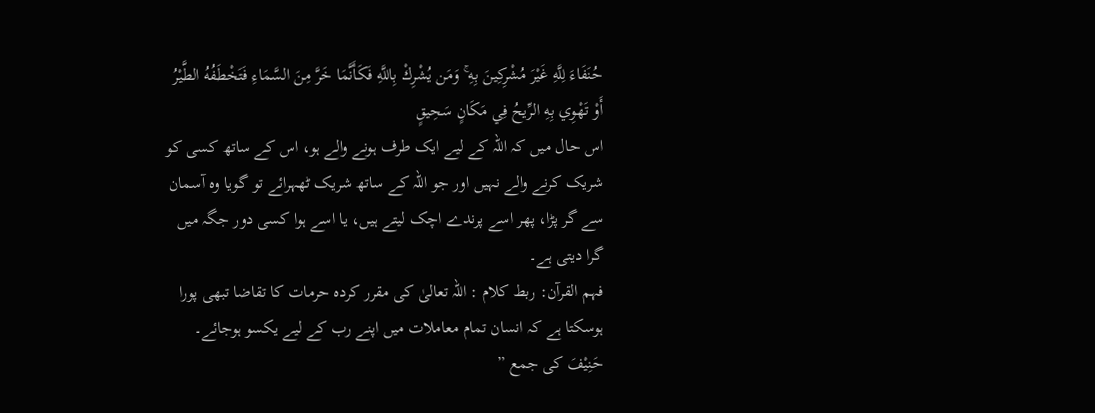حُنَفَاءَ لِلَّهِ غَيْرَ مُشْرِكِينَ بِهِ ۚ وَمَن يُشْرِكْ بِاللَّهِ فَكَأَنَّمَا خَرَّ مِنَ السَّمَاءِ فَتَخْطَفُهُ الطَّيْرُ أَوْ تَهْوِي بِهِ الرِّيحُ فِي مَكَانٍ سَحِيقٍ
اس حال میں کہ اللہ کے لیے ایک طرف ہونے والے ہو، اس کے ساتھ کسی کو شریک کرنے والے نہیں اور جو اللہ کے ساتھ شریک ٹھہرائے تو گویا وہ آسمان سے گر پڑا، پھر اسے پرندے اچک لیتے ہیں، یا اسے ہوا کسی دور جگہ میں گرا دیتی ہے۔
فہم القرآن: ربط کلام : اللہ تعالیٰ کی مقرر کردہ حرمات کا تقاضا تبھی پورا ہوسکتا ہے کہ انسان تمام معاملات میں اپنے رب کے لیے یکسو ہوجائے۔ حَنِیْفَ کی جمع ”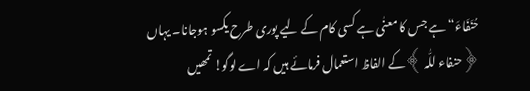حُنَفَاءَ“ ہے جس کا معنٰی ہے کسی کام کے لیے پوری طرح یکسو ہوجانا۔ یہاں ﴿حنفاء للّٰہ ﴾کے الفاظ استعمال فرمائے ہیں کہ اے لوگو! تمھیں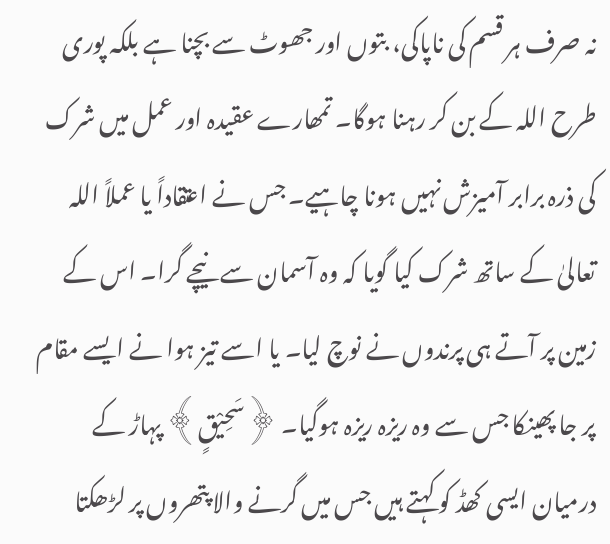نہ صرف ہر قسم کی ناپاکی، بتوں اور جھوٹ سے بچنا ہے بلکہ پوری طرح اللہ کے بن کر رہنا ہوگا۔ تمھارے عقیدہ اور عمل میں شرک کی ذرہ برابر آمیزش نہیں ہونا چاہیے۔ جس نے اعتقاداً یا عملاً اللہ تعالیٰ کے ساتھ شرک کیا گویا کہ وہ آسمان سے نیچے گرا۔ اس کے زمین پر آتے ہی پرندوں نے نوچ لیا۔ یا اسے تیز ہوا نے ایسے مقام پر جا پھینکا جس سے وہ ریزہ ریزہ ہوگیا۔ ﴿سَحِیْقٍ﴾ پہاڑ کے درمیان ایسی کھڈ کو کہتے ہیں جس میں گرنے والا پتھروں پر لڑھکتا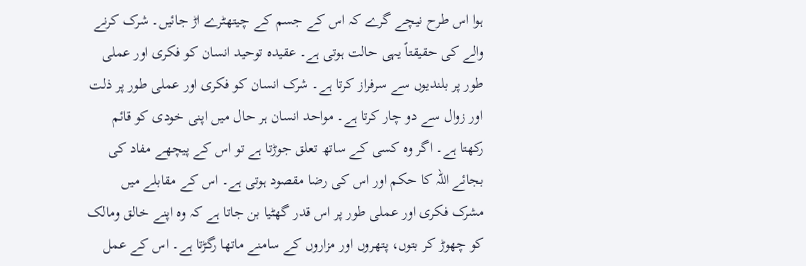ہوا اس طرح نیچے گرے کہ اس کے جسم کے چیتھٹرے اڑ جائیں۔ شرک کرنے والے کی حقیقتاً یہی حالت ہوتی ہے۔ عقیدہ توحید انسان کو فکری اور عملی طور پر بلندیوں سے سرفراز کرتا ہے۔ شرک انسان کو فکری اور عملی طور پر ذلت اور زوال سے دو چار کرتا ہے۔ مواحد انسان ہر حال میں اپنی خودی کو قائم رکھتا ہے۔ اگر وہ کسی کے ساتھ تعلق جوڑتا ہے تو اس کے پیچھے مفاد کی بجائے اللہ کا حکم اور اس کی رضا مقصود ہوتی ہے۔ اس کے مقابلے میں مشرک فکری اور عملی طور پر اس قدر گھٹیا بن جاتا ہے کہ وہ اپنے خالق ومالک کو چھوڑ کر بتوں، پتھروں اور مزاروں کے سامنے ماتھا رگڑتا ہے۔ اس کے عمل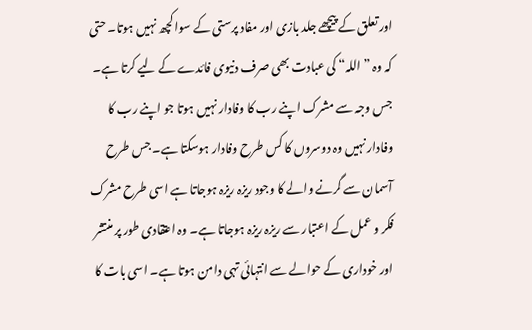اور تعلق کے پیچھے جلد بازی اور مفاد پرستی کے سوا کچھ نہیں ہوتا۔ حتی کہ وہ ” اللہ“ کی عبادت بھی صرف دنیوی فائدے کے لیے کرتا ہے۔ جس وجہ سے مشرک اپنے رب کا وفادار نہیں ہوتا جو اپنے رب کا وفادار نہیں وہ دوسروں کا کس طرح وفادار ہوسکتا ہے۔ جس طرح آسمان سے گرنے والے کا وجود ریزہ ریزہ ہوجاتا ہے اسی طرح مشرک فکر و عمل کے اعتبار سے ریزہ ریزہ ہوجاتا ہے۔ وہ اعتقادی طور پر منتشر اور خوداری کے حوالے سے انتہائی تہی دامن ہوتا ہے۔ اسی بات کا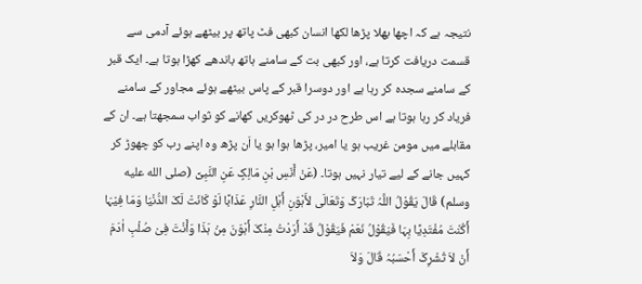نتیجہ ہے کہ اچھا بھلا پڑھا لکھا انسان کبھی فٹ پاتھ پر بیٹھے ہوئے آدمی سے قسمت دریافت کرتا ہے، اور کبھی بت کے سامنے ہاتھ باندھے کھڑا ہوتا ہے۔ ایک قبر کے سامنے سجدہ کر رہا ہے اور دوسرا قبر کے پاس بیٹھے ہوئے مجاور کے سامنے فریاد کر رہا ہوتا ہے اس طرح در در کی ٹھوکریں کھانے کو ثواب سمجھتا ہے۔ ان کے مقابلے میں مومن غریب ہو یا امیر، پڑھا ہوا ہو یا اَن پڑھ وہ اپنے رب کو چھوڑ کر کہیں جانے کے لیے تیار نہیں ہوتا۔ (عَنْ أَنَسِ بْنِ مَالِکٍ عَنِ النَّبِیِّ (صلى الله عليه وسلم) قَالَ یَقُوْلُ اللَّہُ تَبَارَکَ وَتَعَالَی لأَہْوَنِ أَہْلِ النَّارِ عَذَابًا لَوْ کَانَتْ لَکَ الدُّنْیَا وَمَا فِیْہَا أَکُنْتَ مُفْتَدِیًا بِہَا فَیَقُوْلُ نَعَمْ فَیَقُوْلُ قَدْ أَرَدْتُ مِنْکَ أَہْوَنَ مِنْ ہَذَا وَأَنْتَ فِیْ صُلْبِ اٰدَمَ أَنْ لاَ تُشْرِکَ أَحْسَبُہُ قَالَ وَلاَ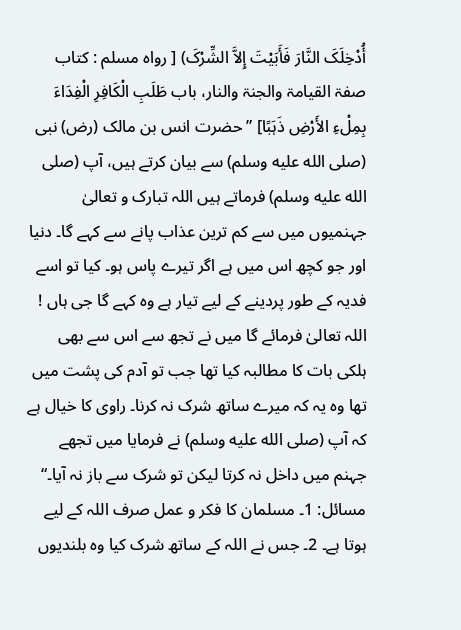أُدْخِلَکَ النَّارَ فَأَبَیْتَ إِلاَّ الشِّرْکَ) [ رواہ مسلم : کتاب صفۃ القیامۃ والجنۃ والنار، باب طَلَبِ الْکَافِرِ الْفِدَاءَ بِمِلْءِ الأَرْضِ ذَہَبًا] ” حضرت انس بن مالک (رض) نبی (صلى الله عليه وسلم) سے بیان کرتے ہیں، آپ (صلى الله عليه وسلم) فرماتے ہیں اللہ تبارک و تعالیٰ جہنمیوں میں سے کم ترین عذاب پانے سے کہے گا۔ دنیا اور جو کچھ اس میں ہے اگر تیرے پاس ہو۔ کیا تو اسے فدیہ کے طور پردینے کے لیے تیار ہے وہ کہے گا جی ہاں ! اللہ تعالیٰ فرمائے گا میں نے تجھ سے اس سے بھی ہلکی بات کا مطالبہ کیا تھا جب تو آدم کی پشت میں تھا وہ یہ کہ میرے ساتھ شرک نہ کرنا۔ راوی کا خیال ہے کہ آپ (صلى الله عليه وسلم) نے فرمایا میں تجھے جہنم میں داخل نہ کرتا لیکن تو شرک سے باز نہ آیا۔“ مسائل: 1۔ مسلمان کا فکر و عمل صرف اللہ کے لیے ہوتا ہے۔ 2۔ جس نے اللہ کے ساتھ شرک کیا وہ بلندیوں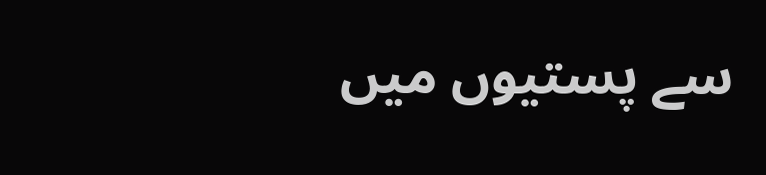سے پستیوں میں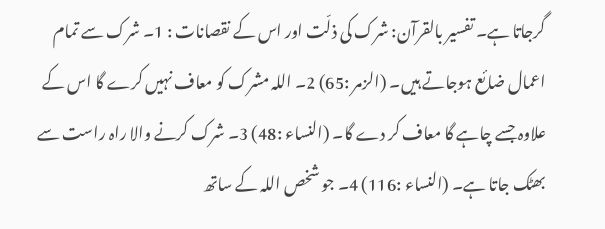گرجاتا ہے۔ تفسیر بالقرآن: شرک کی ذلّت اور اس کے نقصانات : 1۔ شرک سے تمام اعمال ضائع ہوجاتے ہیں۔ (الزمر :65) 2۔ اللہ مشرک کو معاف نہیں کرے گا اس کے علاوہ جسے چاہے گا معاف کر دے گا۔ (النساء :48) 3۔ شرک کرنے والا راہ راست سے بھٹک جاتا ہے۔ (النساء :116) 4۔ جو شخص اللہ کے ساتھ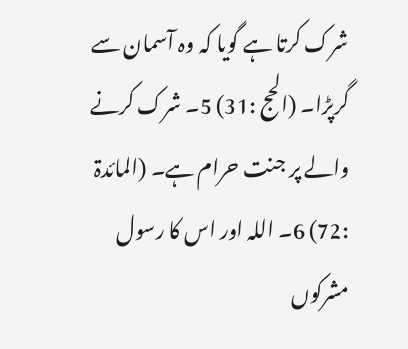شرک کرتا ہے گویا کہ وہ آسمان سے گرپڑا۔ (الحج :31) 5۔ شرک کرنے والے پر جنت حرام ہے۔ (المائدۃ :72) 6۔ اللہ اور اس کا رسول مشرکوں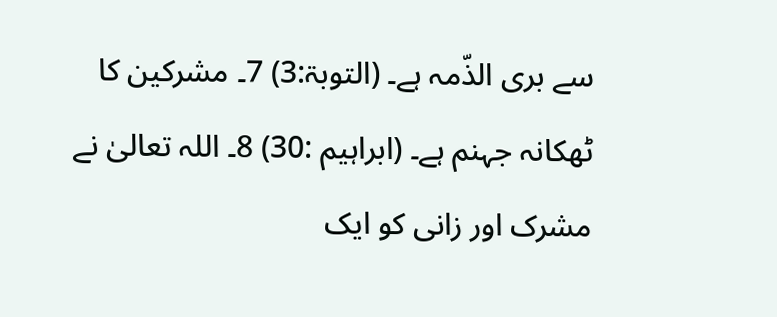سے بری الذّمہ ہے۔ (التوبۃ:3) 7۔ مشرکین کا ٹھکانہ جہنم ہے۔ (ابراہیم :30) 8۔ اللہ تعالیٰ نے مشرک اور زانی کو ایک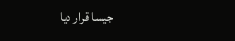جیسا قرار دیا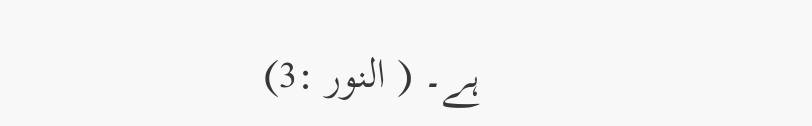ہے۔ ( النور :3)